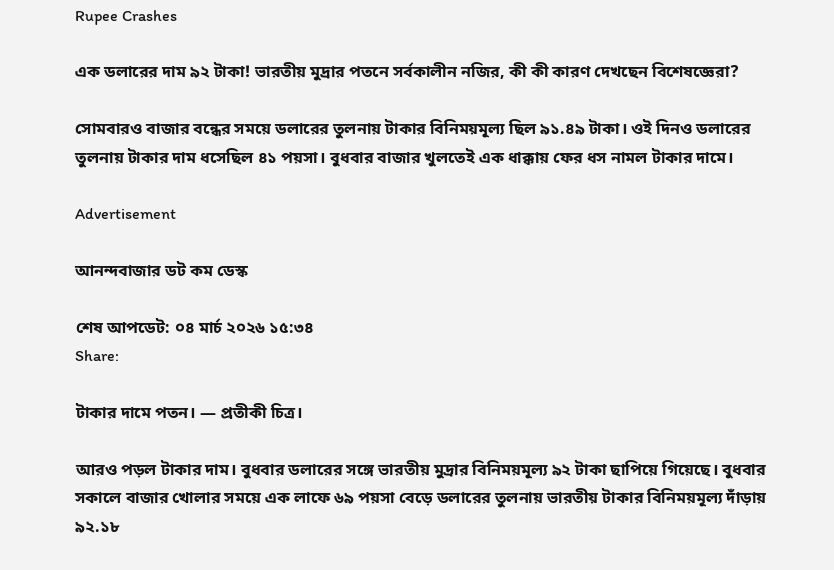Rupee Crashes

এক ডলারের দাম ৯২ টাকা! ভারতীয় মুদ্রার পতনে সর্বকালীন নজির, কী কী কারণ দেখছেন বিশেষজ্ঞেরা?

সোমবারও বাজার বন্ধের সময়ে ডলারের তুলনায় টাকার বিনিময়মূল্য ছিল ৯১.৪৯ টাকা। ওই দিনও ডলারের তুলনায় টাকার দাম ধসেছিল ৪১ পয়সা। বুধবার বাজার খুলতেই এক ধাক্কায় ফের ধস নামল টাকার দামে।

Advertisement

আনন্দবাজার ডট কম ডেস্ক

শেষ আপডেট: ০৪ মার্চ ২০২৬ ১৫:৩৪
Share:

টাকার দামে পতন। — প্রতীকী চিত্র।

আরও পড়ল টাকার দাম। বুধবার ডলারের সঙ্গে ভারতীয় মুদ্রার বিনিময়মূল্য ৯২ টাকা ছাপিয়ে গিয়েছে। বুধবার সকালে বাজার খোলার সময়ে এক লাফে ৬৯ পয়সা বেড়ে ডলারের তুলনায় ভারতীয় টাকার বিনিময়মূল্য দাঁড়ায় ৯২.১৮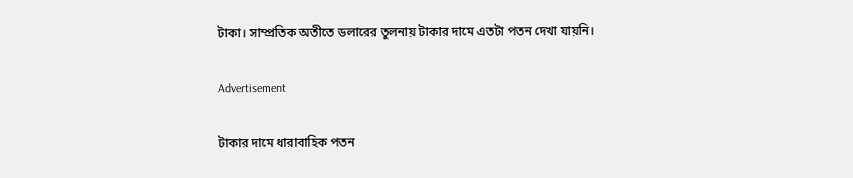টাকা। সাম্প্রতিক অতীতে ডলারের তুলনায় টাকার দামে এতটা পতন দেখা যায়নি।

Advertisement

টাকার দামে ধারাবাহিক পতন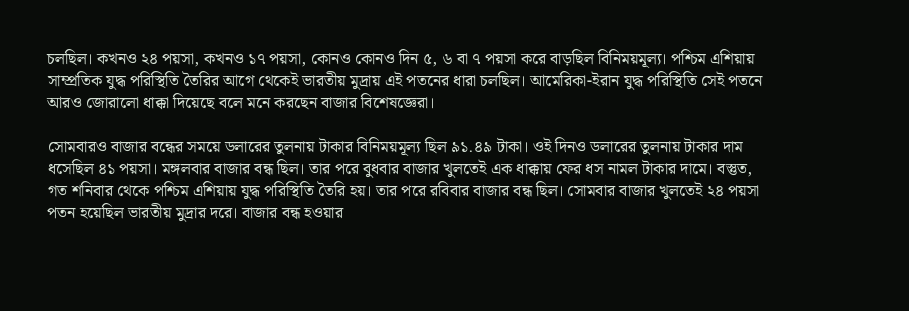চলছিল। কখনও ২৪ পয়সা, কখনও ১৭ পয়সা, কোনও কোনও দিন ৫, ৬ বা ৭ পয়সা করে বাড়ছিল বিনিময়মূল্য। পশ্চিম এশিয়ায় সাম্প্রতিক যুদ্ধ পরিস্থিতি তৈরির আগে থেকেই ভারতীয় মুদ্রায় এই পতনের ধারা চলছিল। আমেরিকা-ইরান যুদ্ধ পরিস্থিতি সেই পতনে আরও জোরালো ধাক্কা দিয়েছে বলে মনে করছেন বাজার বিশেষজ্ঞেরা।

সোমবারও বাজার বন্ধের সময়ে ডলারের তুলনায় টাকার বিনিময়মূল্য ছিল ৯১.৪৯ টাকা। ওই দিনও ডলারের তুলনায় টাকার দাম ধসেছিল ৪১ পয়সা। মঙ্গলবার বাজার বন্ধ ছিল। তার পরে বুধবার বাজার খুলতেই এক ধাক্কায় ফের ধস নামল টাকার দামে। বস্তুত, গত শনিবার থেকে পশ্চিম এশিয়ায় যুদ্ধ পরিস্থিতি তৈরি হয়। তার পরে রবিবার বাজার বন্ধ ছিল। সোমবার বাজার খুলতেই ২৪ পয়সা পতন হয়েছিল ভারতীয় মুদ্রার দরে। বাজার বন্ধ হওয়ার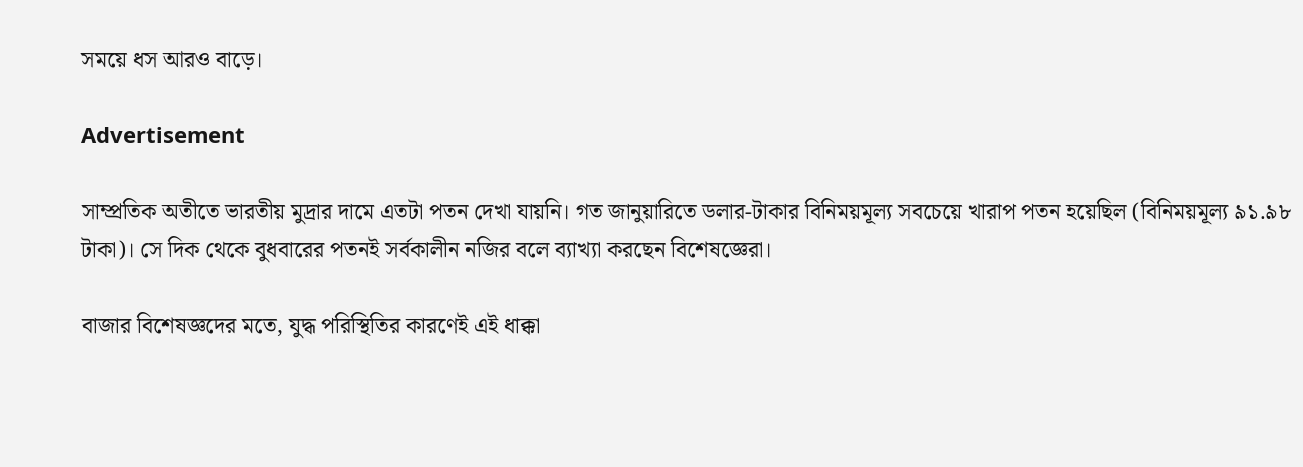সময়ে ধস আরও বাড়ে।

Advertisement

সাম্প্রতিক অতীতে ভারতীয় মুদ্রার দামে এতটা পতন দেখা যায়নি। গত জানুয়ারিতে ডলার-টাকার বিনিময়মূল্য সবচেয়ে খারাপ পতন হয়েছিল (বিনিময়মূল্য ৯১.৯৮ টাকা)। সে দিক থেকে বুধবারের পতনই সর্বকালীন নজির বলে ব্যাখ্যা করছেন বিশেষজ্ঞেরা।

বাজার বিশেষজ্ঞদের মতে, যুদ্ধ পরিস্থিতির কারণেই এই ধাক্কা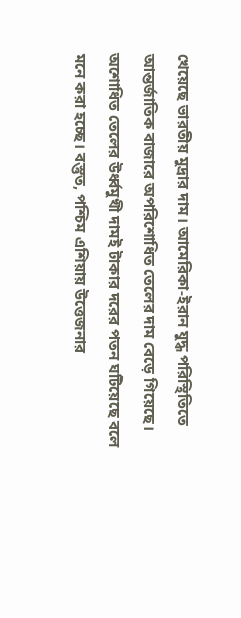খেয়েছে ভারতীয় মুদ্রার দাম। আমেরিকা-ইরান যুদ্ধ পরিস্থিতিতে আন্তর্জাতিক বাজারে অপরিশোধিত তেলের দাম বেড়ে গিয়েছে। অশোধিত তেলের উর্ধ্বমুখী দামই টাকার দরের পতন ঘটিয়েছে বলে মনে করা হচ্ছে। বস্তুত, পশ্চিম এশিয়ায় উত্তেজনার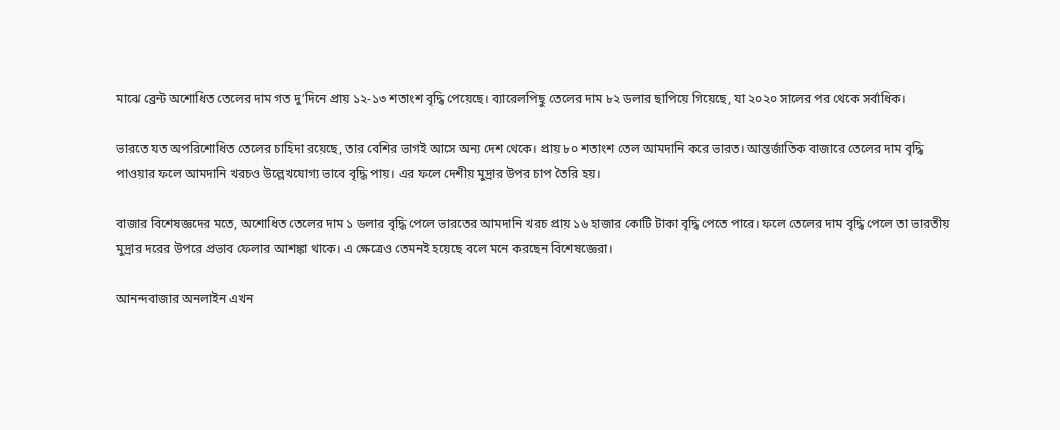মাঝে ব্রেন্ট অশোধিত তেলের দাম গত দু’দিনে প্রায় ১২-১৩ শতাংশ বৃদ্ধি পেয়েছে। ব্যারেলপিছু তেলের দাম ৮২ ডলার ছাপিয়ে গিয়েছে, যা ২০২০ সালের পর থেকে সর্বাধিক।

ভারতে যত অপরিশোধিত তেলের চাহিদা রয়েছে, তার বেশির ভাগই আসে অন্য দেশ থেকে। প্রায় ৮০ শতাংশ তেল আমদানি করে ভারত। আন্তর্জাতিক বাজারে তেলের দাম বৃদ্ধি পাওয়ার ফলে আমদানি খরচও উল্লেখযোগ্য ভাবে বৃদ্ধি পায়। এর ফলে দেশীয় মুদ্রার উপর চাপ তৈরি হয়।

বাজার বিশেষজ্ঞদের মতে, অশোধিত তেলের দাম ১ ডলার বৃদ্ধি পেলে ভারতের আমদানি খরচ প্রায় ১৬ হাজার কোটি টাকা বৃদ্ধি পেতে পারে। ফলে তেলের দাম বৃদ্ধি পেলে তা ভারতীয় মুদ্রার দরের উপরে প্রভাব ফেলার আশঙ্কা থাকে। এ ক্ষেত্রেও তেমনই হয়েছে বলে মনে করছেন বিশেষজ্ঞেরা।

আনন্দবাজার অনলাইন এখন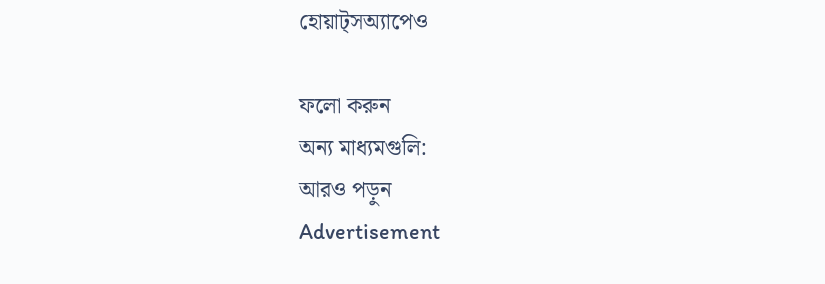হোয়াট্‌সঅ্যাপেও

ফলো করুন
অন্য মাধ্যমগুলি:
আরও পড়ুন
Advertisement